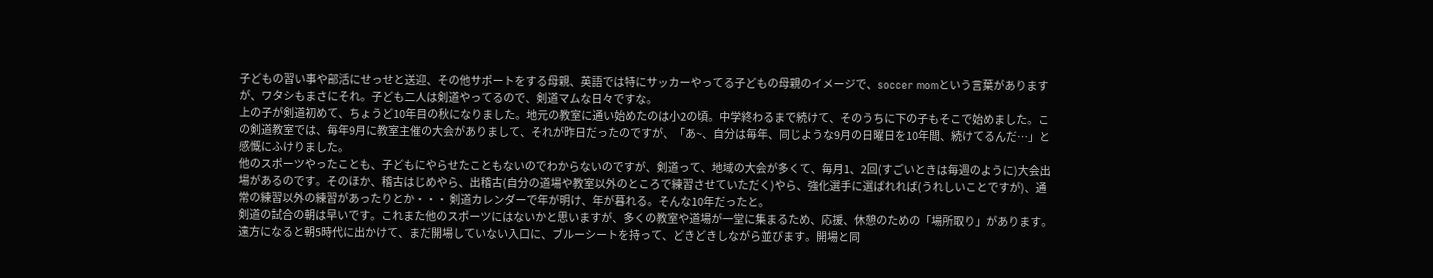子どもの習い事や部活にせっせと送迎、その他サポートをする母親、英語では特にサッカーやってる子どもの母親のイメージで、soccer momという言葉がありますが、ワタシもまさにそれ。子ども二人は剣道やってるので、剣道マムな日々ですな。
上の子が剣道初めて、ちょうど10年目の秋になりました。地元の教室に通い始めたのは小2の頃。中学終わるまで続けて、そのうちに下の子もそこで始めました。この剣道教室では、毎年9月に教室主催の大会がありまして、それが昨日だったのですが、「あ~、自分は毎年、同じような9月の日曜日を10年間、続けてるんだ…」と感慨にふけりました。
他のスポーツやったことも、子どもにやらせたこともないのでわからないのですが、剣道って、地域の大会が多くて、毎月1、2回(すごいときは毎週のように)大会出場があるのです。そのほか、稽古はじめやら、出稽古(自分の道場や教室以外のところで練習させていただく)やら、強化選手に選ばれれば(うれしいことですが)、通常の練習以外の練習があったりとか・・・ 剣道カレンダーで年が明け、年が暮れる。そんな10年だったと。
剣道の試合の朝は早いです。これまた他のスポーツにはないかと思いますが、多くの教室や道場が一堂に集まるため、応援、休憩のための「場所取り」があります。遠方になると朝5時代に出かけて、まだ開場していない入口に、ブルーシートを持って、どきどきしながら並びます。開場と同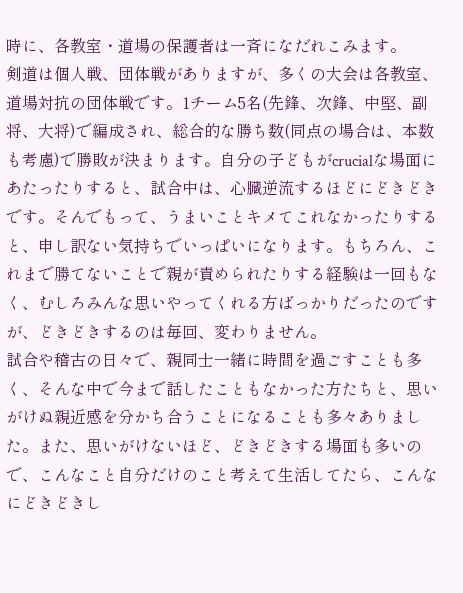時に、各教室・道場の保護者は一斉になだれこみます。
剣道は個人戦、団体戦がありますが、多くの大会は各教室、道場対抗の団体戦です。1チーム5名(先鋒、次鋒、中堅、副将、大将)で編成され、総合的な勝ち数(同点の場合は、本数も考慮)で勝敗が決まります。自分の子どもがcrucialな場面にあたったりすると、試合中は、心臓逆流するほどにどきどきです。そんでもって、うまいことキメてこれなかったりすると、申し訳ない気持ちでいっぱいになります。もちろん、これまで勝てないことで親が責められたりする経験は一回もなく、むしろみんな思いやってくれる方ばっかりだったのですが、どきどきするのは毎回、変わりません。
試合や稽古の日々で、親同士一緒に時間を過ごすことも多く、そんな中で今まで話したこともなかった方たちと、思いがけぬ親近感を分かち合うことになることも多々ありました。また、思いがけないほど、どきどきする場面も多いので、こんなこと自分だけのこと考えて生活してたら、こんなにどきどきし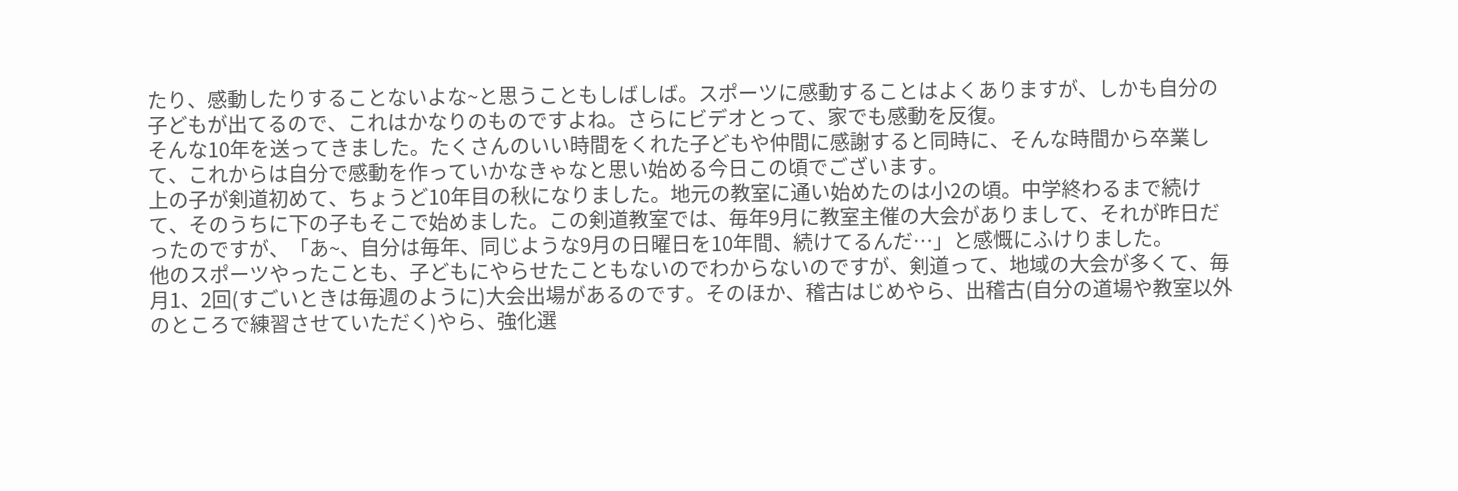たり、感動したりすることないよな~と思うこともしばしば。スポーツに感動することはよくありますが、しかも自分の子どもが出てるので、これはかなりのものですよね。さらにビデオとって、家でも感動を反復。
そんな10年を送ってきました。たくさんのいい時間をくれた子どもや仲間に感謝すると同時に、そんな時間から卒業して、これからは自分で感動を作っていかなきゃなと思い始める今日この頃でございます。
上の子が剣道初めて、ちょうど10年目の秋になりました。地元の教室に通い始めたのは小2の頃。中学終わるまで続けて、そのうちに下の子もそこで始めました。この剣道教室では、毎年9月に教室主催の大会がありまして、それが昨日だったのですが、「あ~、自分は毎年、同じような9月の日曜日を10年間、続けてるんだ…」と感慨にふけりました。
他のスポーツやったことも、子どもにやらせたこともないのでわからないのですが、剣道って、地域の大会が多くて、毎月1、2回(すごいときは毎週のように)大会出場があるのです。そのほか、稽古はじめやら、出稽古(自分の道場や教室以外のところで練習させていただく)やら、強化選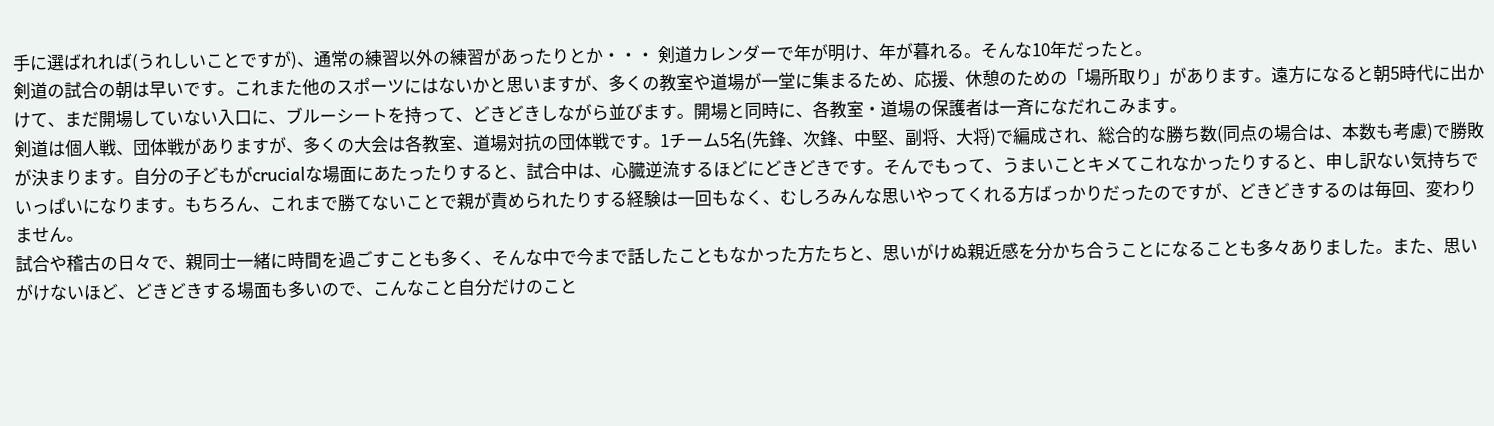手に選ばれれば(うれしいことですが)、通常の練習以外の練習があったりとか・・・ 剣道カレンダーで年が明け、年が暮れる。そんな10年だったと。
剣道の試合の朝は早いです。これまた他のスポーツにはないかと思いますが、多くの教室や道場が一堂に集まるため、応援、休憩のための「場所取り」があります。遠方になると朝5時代に出かけて、まだ開場していない入口に、ブルーシートを持って、どきどきしながら並びます。開場と同時に、各教室・道場の保護者は一斉になだれこみます。
剣道は個人戦、団体戦がありますが、多くの大会は各教室、道場対抗の団体戦です。1チーム5名(先鋒、次鋒、中堅、副将、大将)で編成され、総合的な勝ち数(同点の場合は、本数も考慮)で勝敗が決まります。自分の子どもがcrucialな場面にあたったりすると、試合中は、心臓逆流するほどにどきどきです。そんでもって、うまいことキメてこれなかったりすると、申し訳ない気持ちでいっぱいになります。もちろん、これまで勝てないことで親が責められたりする経験は一回もなく、むしろみんな思いやってくれる方ばっかりだったのですが、どきどきするのは毎回、変わりません。
試合や稽古の日々で、親同士一緒に時間を過ごすことも多く、そんな中で今まで話したこともなかった方たちと、思いがけぬ親近感を分かち合うことになることも多々ありました。また、思いがけないほど、どきどきする場面も多いので、こんなこと自分だけのこと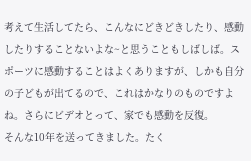考えて生活してたら、こんなにどきどきしたり、感動したりすることないよな~と思うこともしばしば。スポーツに感動することはよくありますが、しかも自分の子どもが出てるので、これはかなりのものですよね。さらにビデオとって、家でも感動を反復。
そんな10年を送ってきました。たく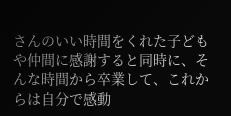さんのいい時間をくれた子どもや仲間に感謝すると同時に、そんな時間から卒業して、これからは自分で感動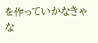を作っていかなきゃな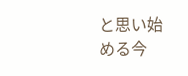と思い始める今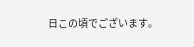日この頃でございます。